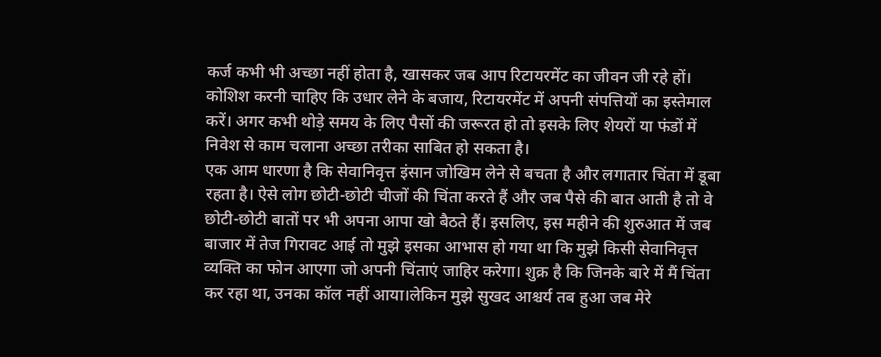कर्ज कभी भी अच्छा नहीं होता है, खासकर जब आप रिटायरमेंट का जीवन जी रहे हों। कोशिश करनी चाहिए कि उधार लेने के बजाय, रिटायरमेंट में अपनी संपत्तियों का इस्तेमाल करें। अगर कभी थोड़े समय के लिए पैसों की जरूरत हो तो इसके लिए शेयरों या फंडों में निवेश से काम चलाना अच्छा तरीका साबित हो सकता है।
एक आम धारणा है कि सेवानिवृत्त इंसान जोखिम लेने से बचता है और लगातार चिंता में डूबा रहता है। ऐसे लोग छोटी-छोटी चीजों की चिंता करते हैं और जब पैसे की बात आती है तो वे छोटी-छोटी बातों पर भी अपना आपा खो बैठते हैं। इसलिए, इस महीने की शुरुआत में जब बाजार में तेज गिरावट आई तो मुझे इसका आभास हो गया था कि मुझे किसी सेवानिवृत्त व्यक्ति का फोन आएगा जो अपनी चिंताएं जाहिर करेगा। शुक्र है कि जिनके बारे में मैं चिंता कर रहा था, उनका कॉल नहीं आया।लेकिन मुझे सुखद आश्चर्य तब हुआ जब मेरे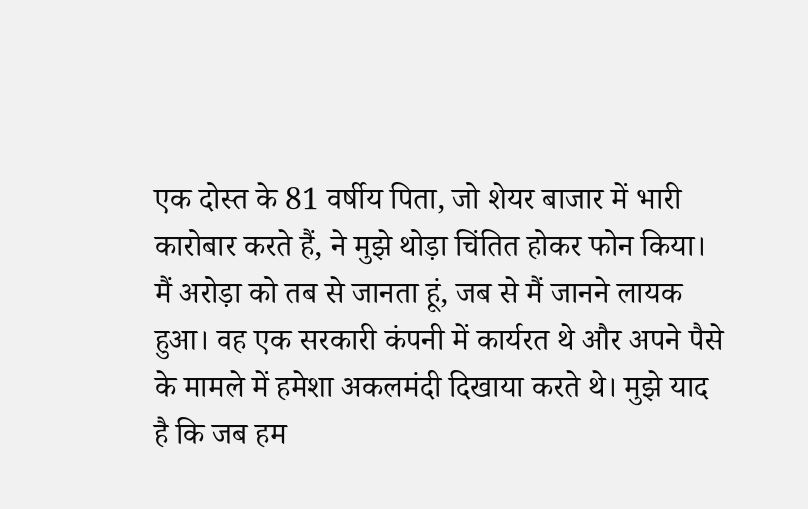एक दोस्त के 81 वर्षीय पिता, जो शेयर बाजार में भारी कारोबार करते हैं, ने मुझे थोड़ा चिंतित होकर फोन किया।
मैं अरोड़ा को तब से जानता हूं, जब से मैं जानने लायक हुआ। वह एक सरकारी कंपनी में कार्यरत थे और अपने पैसे के मामले में हमेशा अकलमंदी दिखाया करते थे। मुझे याद है कि जब हम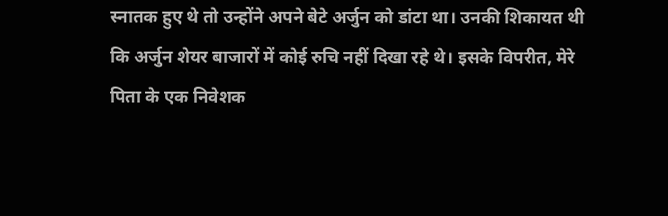स्नातक हुए थे तो उन्होंने अपने बेटे अर्जुन को डांटा था। उनकी शिकायत थी कि अर्जुन शेयर बाजारों में कोई रुचि नहीं दिखा रहे थे। इसके विपरीत, मेरे पिता के एक निवेशक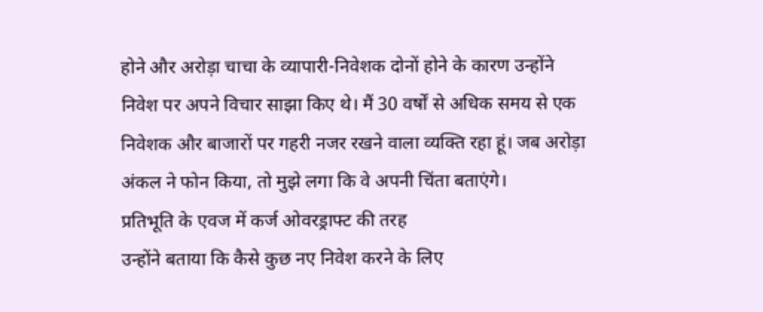होने और अरोड़ा चाचा के व्यापारी-निवेशक दोनों होने के कारण उन्होंने निवेश पर अपने विचार साझा किए थे। मैं 30 वर्षों से अधिक समय से एक निवेशक और बाजारों पर गहरी नजर रखने वाला व्यक्ति रहा हूं। जब अरोड़ा अंकल ने फोन किया, तो मुझे लगा कि वे अपनी चिंता बताएंगे।
प्रतिभूति के एवज में कर्ज ओवरड्राफ्ट की तरह
उन्होंने बताया कि कैसे कुछ नए निवेश करने के लिए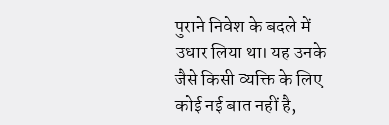पुराने निवेश के बदले में उधार लिया था। यह उनके जैसे किसी व्यक्ति के लिए कोई नई बात नहीं है,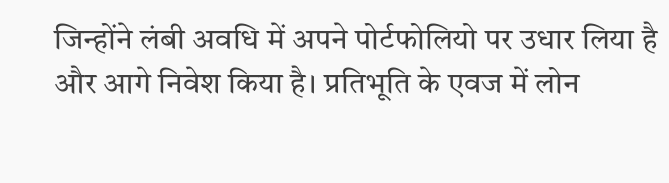जिन्होंने लंबी अवधि में अपने पोर्टफोलियो पर उधार लिया है और आगे निवेश किया है। प्रतिभूति के एवज में लोन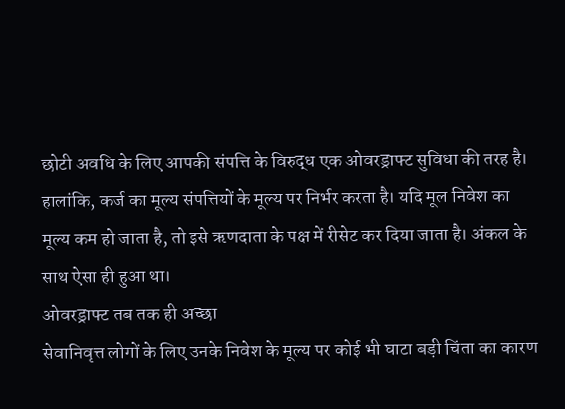छोटी अवधि के लिए आपकी संपत्ति के विरुद्ध एक ओवरड्राफ्ट सुविधा की तरह है। हालांकि, कर्ज का मूल्य संपत्तियों के मूल्य पर निर्भर करता है। यदि मूल निवेश का मूल्य कम हो जाता है, तो इसे ऋणदाता के पक्ष में रीसेट कर दिया जाता है। अंकल के साथ ऐसा ही हुआ था।
ओवरड्राफ्ट तब तक ही अच्छा
सेवानिवृत्त लोगों के लिए उनके निवेश के मूल्य पर कोई भी घाटा बड़ी चिंता का कारण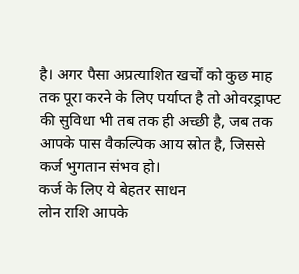है। अगर पैसा अप्रत्याशित खर्चों को कुछ माह तक पूरा करने के लिए पर्याप्त है तो ओवरड्राफ्ट की सुविधा भी तब तक ही अच्छी है, जब तक आपके पास वैकल्पिक आय स्रोत है, जिससे कर्ज भुगतान संभव हो।
कर्ज के लिए ये बेहतर साधन
लोन राशि आपके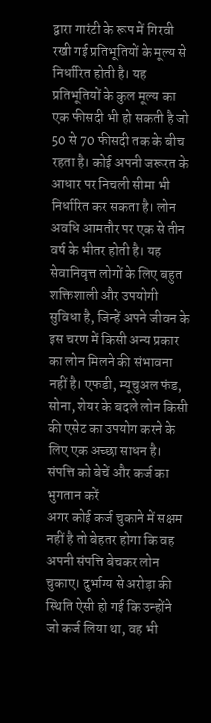द्वारा गारंटी के रूप में गिरवी रखी गई प्रतिभूतियों के मूल्य से निर्धारित होती है। यह प्रतिभूतियों के कुल मूल्य का एक फीसदी भी हो सकती है जो 50 से 70 फीसदी तक के बीच रहता है। कोई अपनी जरूरत के आधार पर निचली सीमा भी निर्धारित कर सकता है। लोन अवधि आमतौर पर एक से तीन वर्ष के भीतर होती है। यह सेवानिवृत्त लोगों के लिए बहुत शक्तिशाली और उपयोगी सुविधा है, जिन्हें अपने जीवन के इस चरण में किसी अन्य प्रकार का लोन मिलने की संभावना नहीं है। एफडी, म्यूचुअल फंड, सोना, शेयर के बदले लोन किसी की एसेट का उपयोग करने के लिए एक अच्छा साधन है।
संपत्ति को बेचें और कर्ज का भुगतान करें
अगर कोई कर्ज चुकाने में सक्षम नहीं है तो बेहतर होगा कि वह अपनी संपत्ति बेचकर लोन चुकाए। दुर्भाग्य से अरोड़ा की स्थिति ऐसी हो गई कि उन्होंने जो कर्ज लिया था, वह भी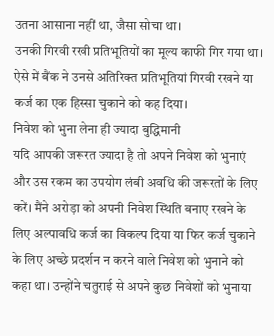उतना आसाना नहीं था, जैसा सोचा था।
उनकी गिरवी रखी प्रतिभूतियों का मूल्य काफी गिर गया था। ऐसे में बैंक ने उनसे अतिरिक्त प्रतिभूतियां गिरवी रखने या कर्ज का एक हिस्सा चुकाने को कह दिया।
निवेश को भुना लेना ही ज्यादा बुद्धिमानी
यदि आपकी जरूरत ज्यादा है तो अपने निवेश को भुनाएं और उस रकम का उपयोग लंबी अवधि की जरूरतों के लिए करें। मैंने अरोड़ा को अपनी निवेश स्थिति बनाए रखने के लिए अल्पावधि कर्ज का विकल्प दिया या फिर कर्ज चुकाने के लिए अच्छे प्रदर्शन न करने वाले निवेश को भुनाने को कहा था। उन्होंने चतुराई से अपने कुछ निवेशों को भुनाया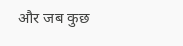और जब कुछ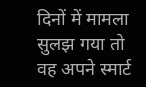दिनों में मामला सुलझ गया तो वह अपने स्मार्ट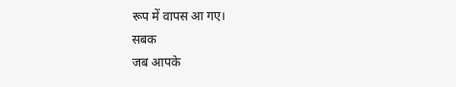रूप में वापस आ गए।
सबक
जब आपके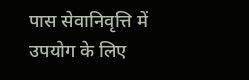पास सेवानिवृत्ति में उपयोग के लिए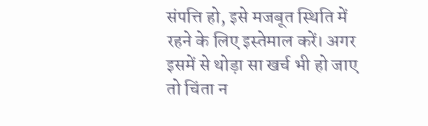संपत्ति हो, इसे मजबूत स्थिति में रहने के लिए इस्तेमाल करें। अगर इसमें से थोड़ा सा खर्च भी हो जाए तो चिंता न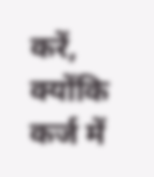करें, क्योंकि कर्ज में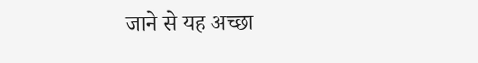जाने से यह अच्छा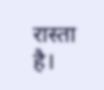रास्ता है।